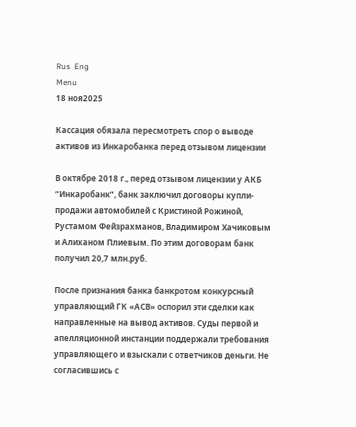Rus  Eng
Menu
18 ноя2025

Кассация обязала пересмотреть спор о выводе активов из Инкаробанка перед отзывом лицензии

В октябре 2018 г., перед отзывом лицензии у АКБ “Инкаробанк”, банк заключил договоры купли-продажи автомобилей с Кристиной Рожиной, Рустамом Фейзрахманов, Владимиром Xачиковым и Алиханом Плиевым. По этим договорам банк получил 20,7 млн.руб.

После признания банка банкротом конкурсный управляющий ГК «АСВ» оспорил эти сделки как направленные на вывод активов. Суды первой и апелляционной инстанции поддержали требования управляющего и взыскали с ответчиков деньги. Не согласившись с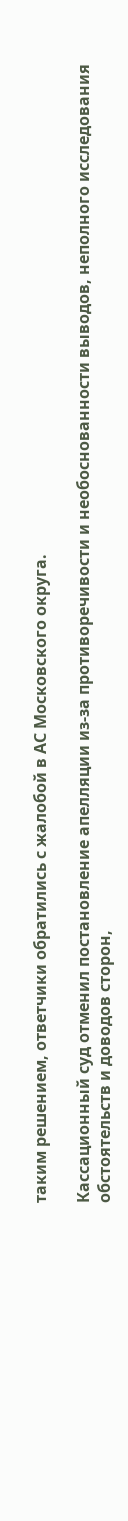таким решением, ответчики обратились с жалобой в АС Московского округа.

Кассационный суд отменил постановление апелляции из-за противоречивости и необоснованности выводов, неполного исследования обстоятельств и доводов сторон,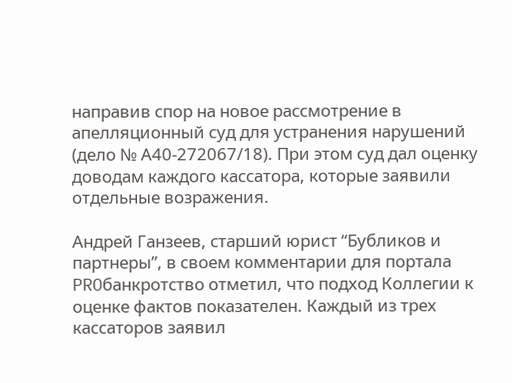направив спор на новое рассмотрение в апелляционный суд для устранения нарушений (дело № А40-272067/18). При этом суд дал оценку доводам каждого кассатора, которые заявили отдельные возражения.

Андрей Ганзеев, старший юрист “Бубликов и партнеры”, в своем комментарии для портала PROбанкротство отметил, что подход Коллегии к оценке фактов показателен. Каждый из трех кассаторов заявил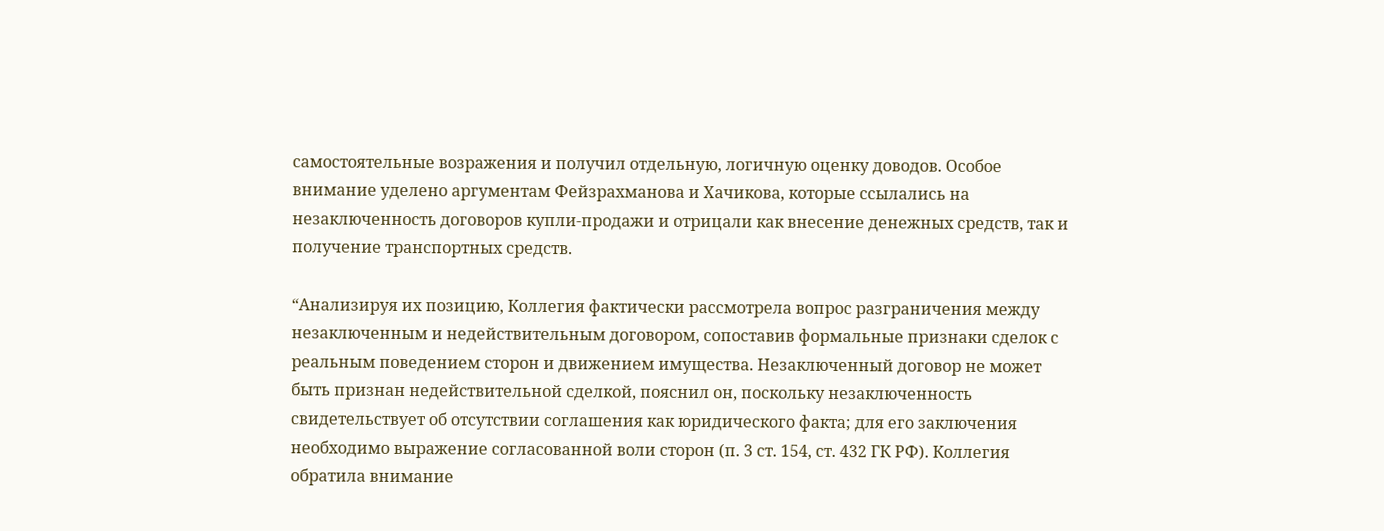самостоятельные возражения и получил отдельную, логичную оценку доводов. Особое внимание уделено аргументам Фейзрахманова и Хачикова, которые ссылались на незаключенность договоров купли-продажи и отрицали как внесение денежных средств, так и получение транспортных средств.

“Анализируя их позицию, Коллегия фактически рассмотрела вопрос разграничения между незаключенным и недействительным договором, сопоставив формальные признаки сделок с реальным поведением сторон и движением имущества. Незаключенный договор не может быть признан недействительной сделкой, пояснил он, поскольку незаключенность свидетельствует об отсутствии соглашения как юридического факта; для его заключения необходимо выражение согласованной воли сторон (п. 3 ст. 154, ст. 432 ГК РФ). Коллегия обратила внимание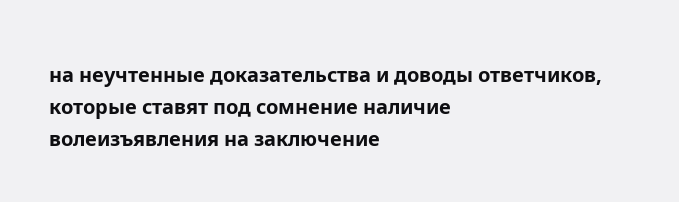на неучтенные доказательства и доводы ответчиков, которые ставят под сомнение наличие волеизъявления на заключение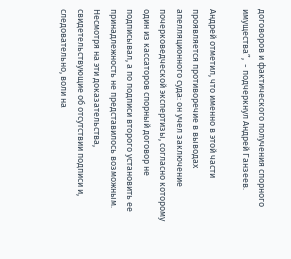договоров и фактического получения спорного имущества”,  - подчеркнул Андрей Ганзеев.

Андрей отметил, что именно в этой части проявляется противоречие в выводах апелляционного суда: он учел заключение почерковедческой экспертизы, согласно которому один из кассаторов спорный договор не подписывал, а по подписи второго установить ее принадлежность не представилось возможным. Несмотря на эти доказательства, свидетельствующие об отсутствии подписи и, следовательно, воли на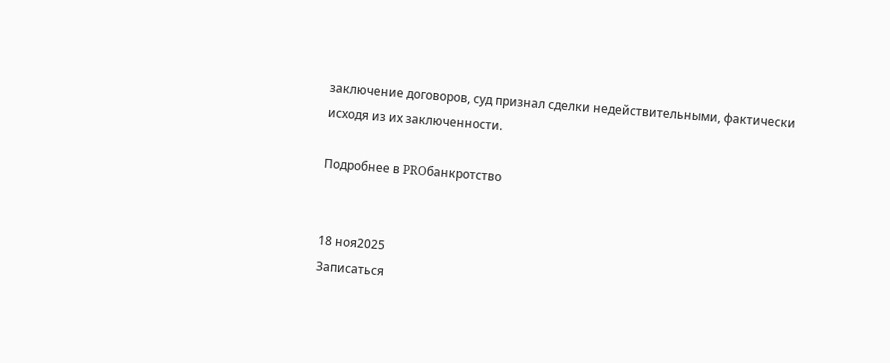заключение договоров, суд признал сделки недействительными, фактически исходя из их заключенности.

Подробнее в PROбанкротство


18 ноя2025
Записаться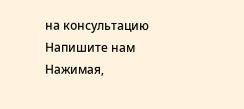на консультацию
Напишите нам
Нажимая,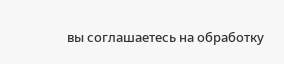вы соглашаетесь на обработку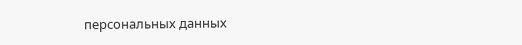персональных данных